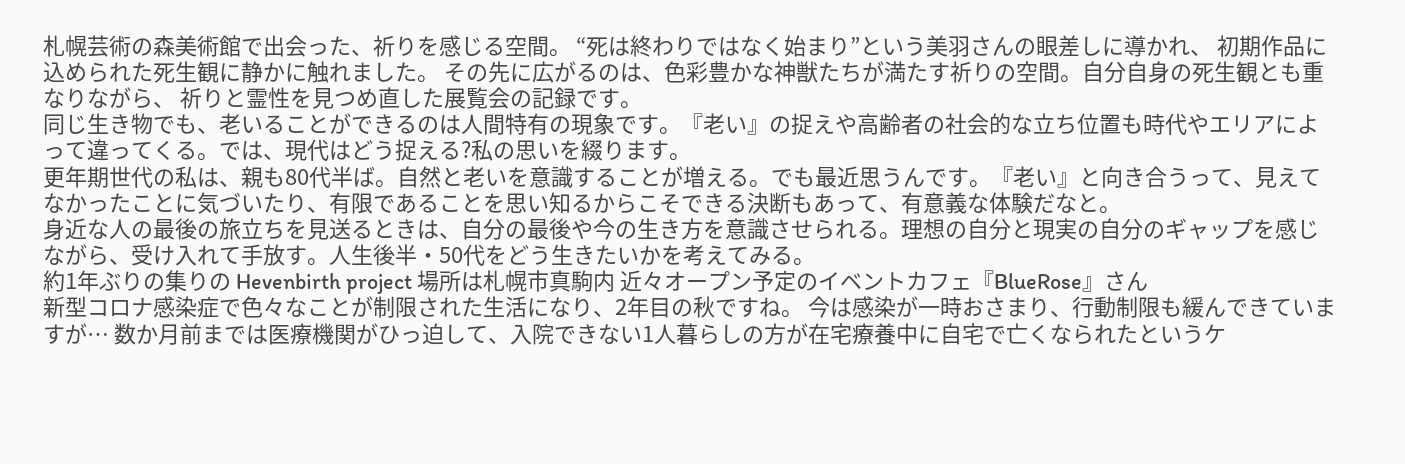札幌芸術の森美術館で出会った、祈りを感じる空間。 “死は終わりではなく始まり”という美羽さんの眼差しに導かれ、 初期作品に込められた死生観に静かに触れました。 その先に広がるのは、色彩豊かな神獣たちが満たす祈りの空間。自分自身の死生観とも重なりながら、 祈りと霊性を見つめ直した展覧会の記録です。
同じ生き物でも、老いることができるのは人間特有の現象です。『老い』の捉えや高齢者の社会的な立ち位置も時代やエリアによって違ってくる。では、現代はどう捉える?私の思いを綴ります。
更年期世代の私は、親も80代半ば。自然と老いを意識することが増える。でも最近思うんです。『老い』と向き合うって、見えてなかったことに気づいたり、有限であることを思い知るからこそできる決断もあって、有意義な体験だなと。
身近な人の最後の旅立ちを見送るときは、自分の最後や今の生き方を意識させられる。理想の自分と現実の自分のギャップを感じながら、受け入れて手放す。人生後半・50代をどう生きたいかを考えてみる。
約1年ぶりの集りの Hevenbirth project 場所は札幌市真駒内 近々オープン予定のイベントカフェ『BlueRose』さん
新型コロナ感染症で色々なことが制限された生活になり、2年目の秋ですね。 今は感染が一時おさまり、行動制限も緩んできていますが… 数か月前までは医療機関がひっ迫して、入院できない1人暮らしの方が在宅療養中に自宅で亡くなられたというケ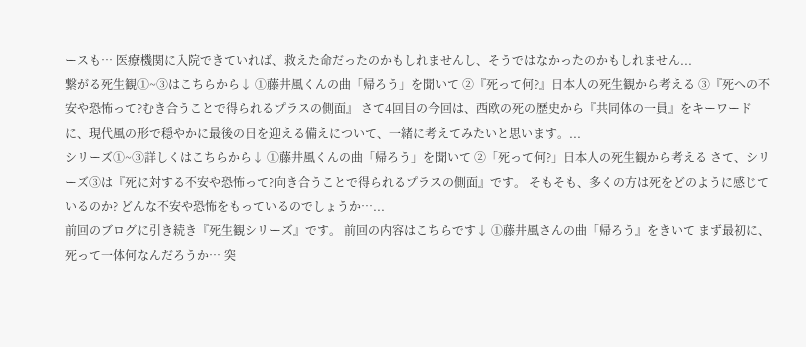ースも… 医療機関に入院できていれば、救えた命だったのかもしれませんし、そうではなかったのかもしれません...
繋がる死生観①~③はこちらから↓ ①藤井風くんの曲「帰ろう」を聞いて ②『死って何?』日本人の死生観から考える ③『死への不安や恐怖って?むき合うことで得られるプラスの側面』 さて4回目の今回は、西欧の死の歴史から『共同体の一員』をキーワードに、現代風の形で穏やかに最後の日を迎える備えについて、一緒に考えてみたいと思います。...
シリーズ①~③詳しくはこちらから↓ ①藤井風くんの曲「帰ろう」を聞いて ②「死って何?」日本人の死生観から考える さて、シリーズ③は『死に対する不安や恐怖って?向き合うことで得られるプラスの側面』です。 そもそも、多くの方は死をどのように感じているのか? どんな不安や恐怖をもっているのでしょうか…...
前回のブログに引き続き『死生観シリーズ』です。 前回の内容はこちらです↓ ①藤井風さんの曲「帰ろう』をきいて まず最初に、死って一体何なんだろうか… 突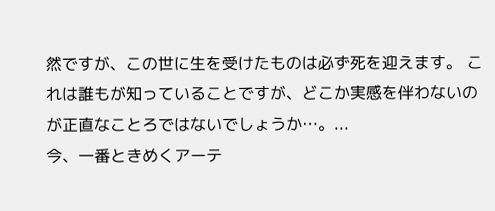然ですが、この世に生を受けたものは必ず死を迎えます。 これは誰もが知っていることですが、どこか実感を伴わないのが正直なことろではないでしょうか…。...
今、一番ときめくアーテ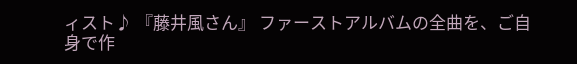ィスト♪ 『藤井風さん』 ファーストアルバムの全曲を、ご自身で作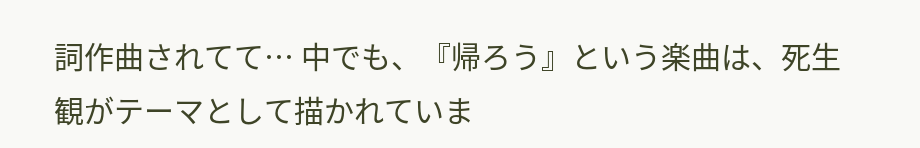詞作曲されてて… 中でも、『帰ろう』という楽曲は、死生観がテーマとして描かれていま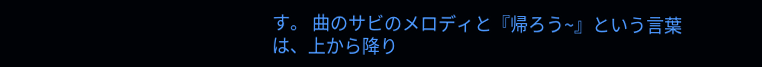す。 曲のサビのメロディと『帰ろう~』という言葉は、上から降り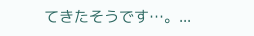てきたそうです…。...